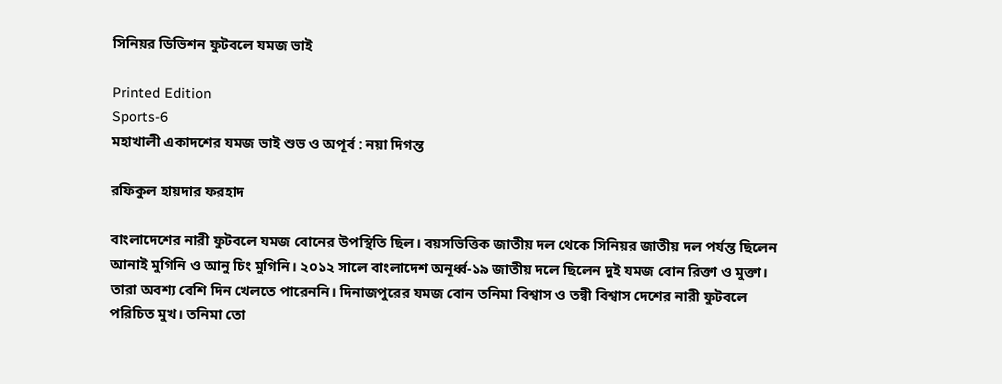সিনিয়র ডিভিশন ফুটবলে যমজ ভাই

Printed Edition
Sports-6
মহাখালী একাদশের যমজ ভাই শুভ ও অপূর্ব : নয়া দিগন্ত

রফিকুল হায়দার ফরহাদ

বাংলাদেশের নারী ফুটবলে যমজ বোনের উপস্থিতি ছিল। বয়সভিত্তিক জাতীয় দল থেকে সিনিয়র জাতীয় দল পর্যন্ত ছিলেন আনাই মুগিনি ও আনু চিং মুগিনি। ২০১২ সালে বাংলাদেশ অনূর্ধ্ব-১৯ জাতীয় দলে ছিলেন দুই যমজ বোন রিক্তা ও মুক্তা। তারা অবশ্য বেশি দিন খেলতে পারেননি। দিনাজপুরের যমজ বোন তনিমা বিশ্বাস ও তন্বী বিশ্বাস দেশের নারী ফুটবলে পরিচিত মুখ। তনিমা তো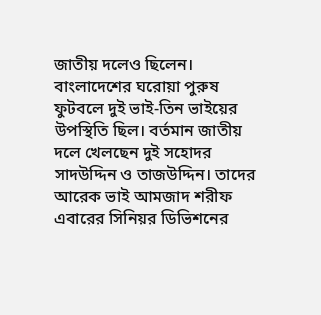জাতীয় দলেও ছিলেন। বাংলাদেশের ঘরোয়া পুরুষ ফুটবলে দুই ভাই-তিন ভাইয়ের উপস্থিতি ছিল। বর্তমান জাতীয় দলে খেলছেন দুই সহোদর সাদউদ্দিন ও তাজউদ্দিন। তাদের আরেক ভাই আমজাদ শরীফ এবারের সিনিয়র ডিভিশনের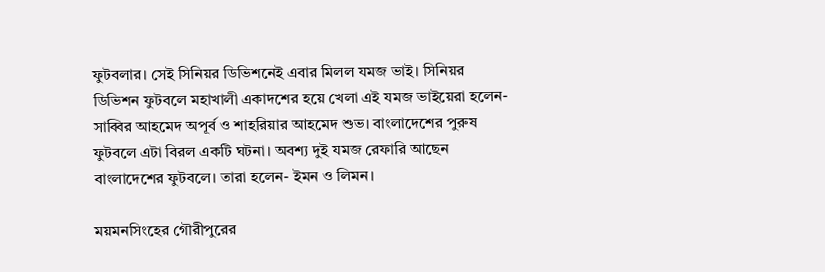ফুটবলার। সেই সিনিয়র ডিভিশনেই এবার মিলল যমজ ভাই। সিনিয়র ডিভিশন ফুটবলে মহাখালী একাদশের হয়ে খেলা এই যমজ ভাইয়েরা হলেন- সাব্বির আহমেদ অপূর্ব ও শাহরিয়ার আহমেদ শুভ। বাংলাদেশের পুরুষ ফুটবলে এটা বিরল একটি ঘটনা। অবশ্য দুই যমজ রেফারি আছেন বাংলাদেশের ফুটবলে। তারা হলেন- ইমন ও লিমন।

ময়মনসিংহের গৌরীপুরের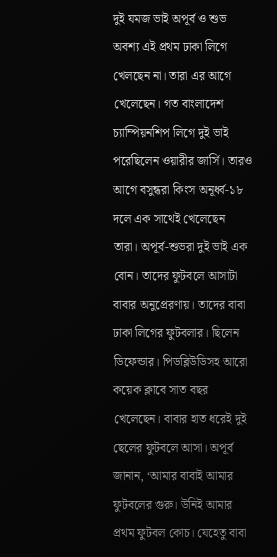দুই যমজ ভাই অপূর্ব ও শুভ অবশ্য এই প্রথম ঢাকা লিগে খেলছেন না। তারা এর আগে খেলেছেন। গত বাংলাদেশ চ্যাম্পিয়নশিপ লিগে দুই ভাই পরেছিলেন ওয়ারীর জার্সি। তারও আগে বসুন্ধরা কিংস অনূর্ধ্ব-১৮ দলে এক সাথেই খেলেছেন তারা। অপূর্ব-শুভরা দুই ভাই এক বোন। তাদের ফুটবলে আসাটা বাবার অনুপ্রেরণায়। তাদের বাবা ঢাকা লিগের ফুটবলার। ছিলেন ডিফেন্ডার। পিডব্লিউডিসহ আরো কয়েক ক্লাবে সাত বছর খেলেছেন। বাবার হাত ধরেই দুই ছেলের ফুটবলে আসা। অপূর্ব জানান, ‘আমার বাবাই আমার ফুটবলের গুরু। উনিই আমার প্রথম ফুটবল কোচ। যেহেতু বাবা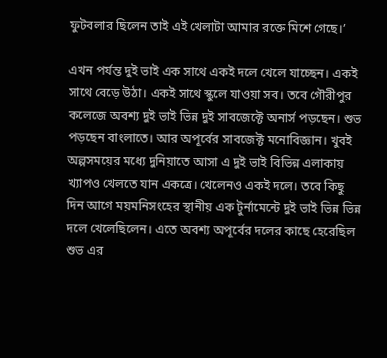ফুটবলার ছিলেন তাই এই খেলাটা আমার রক্তে মিশে গেছে।’

এখন পর্যন্ত দুই ভাই এক সাথে একই দলে খেলে যাচ্ছেন। একই সাথে বেড়ে উঠা। একই সাথে স্কুলে যাওয়া সব। তবে গৌরীপুর কলেজে অবশ্য দুই ভাই ভিন্ন দুই সাবজেক্টে অনার্স পড়ছেন। শুভ পড়ছেন বাংলাতে। আর অপূর্বের সাবজেক্ট মনোবিজ্ঞান। খুবই অল্পসময়ের মধ্যে দুনিয়াতে আসা এ দুই ভাই বিভিন্ন এলাকায় খ্যাপও খেলতে যান একত্রে। খেলেনও একই দলে। তবে কিছু দিন আগে ময়মনিসংহের স্থানীয় এক টুর্নামেন্টে দুই ভাই ভিন্ন ভিন্ন দলে খেলেছিলেন। এতে অবশ্য অপূর্বের দলের কাছে হেরেছিল শুভ এর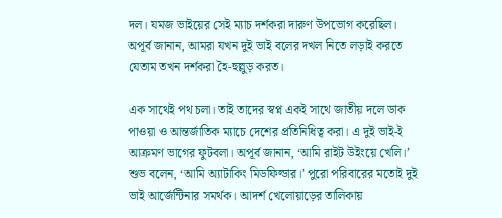দল। যমজ ভাইয়ের সেই ম্যাচ দর্শকরা দারুণ উপভোগ করেছিল। অপূর্ব জানান, আমরা যখন দুই ভাই বলের দখল নিতে লড়াই করতে যেতাম তখন দর্শকরা হৈ-হুল্লুড় করত।

এক সাথেই পথ চলা। তাই তাদের স্বপ্ন একই সাথে জাতীয় দলে ডাক পাওয়া ও আন্তর্জাতিক ম্যাচে দেশের প্রতিনিধিত্ব করা। এ দুই ভাই-ই আক্রমণ ভাগের ফুটবলা। অপূর্ব জানান, ‘আমি রাইট উইংয়ে খেলি।’ শুভ বলেন, ‘আমি অ্যাটাকিং মিডফিল্ডার।’ পুরো পরিবারের মতোই দুই ভাই আর্জেন্টিনার সমর্থক। আদর্শ খেলোয়াড়ের তালিকায়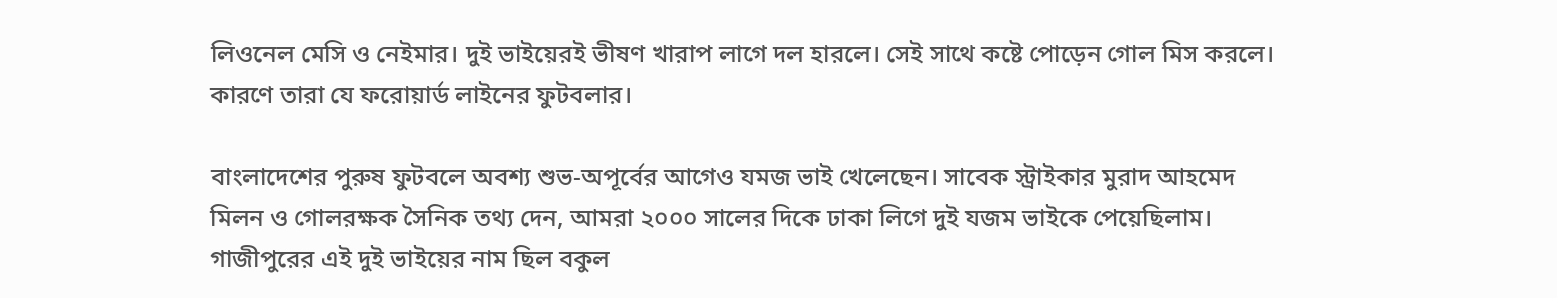লিওনেল মেসি ও নেইমার। দুই ভাইয়েরই ভীষণ খারাপ লাগে দল হারলে। সেই সাথে কষ্টে পোড়েন গোল মিস করলে। কারণে তারা যে ফরোয়ার্ড লাইনের ফুটবলার।

বাংলাদেশের পুরুষ ফুটবলে অবশ্য শুভ-অপূর্বের আগেও যমজ ভাই খেলেছেন। সাবেক স্ট্রাইকার মুরাদ আহমেদ মিলন ও গোলরক্ষক সৈনিক তথ্য দেন, আমরা ২০০০ সালের দিকে ঢাকা লিগে দুই যজম ভাইকে পেয়েছিলাম। গাজীপুরের এই দুই ভাইয়ের নাম ছিল বকুল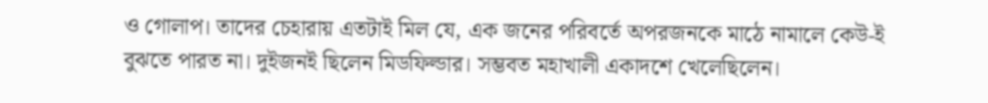ও গোলাপ। তাদের চেহারায় এতটাই মিল যে, এক জনের পরিবর্তে অপরজনকে মাঠে নামালে কেউ-ই বুঝতে পারত না। দুইজনই ছিলেন মিডফিল্ডার। সম্ভবত মহাখালী একাদশে খেলেছিলেন।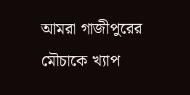আমরা গাজীপুরের মৌচাকে খ্যাপ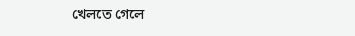খেলতে গেলে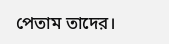পেতাম তাদের।